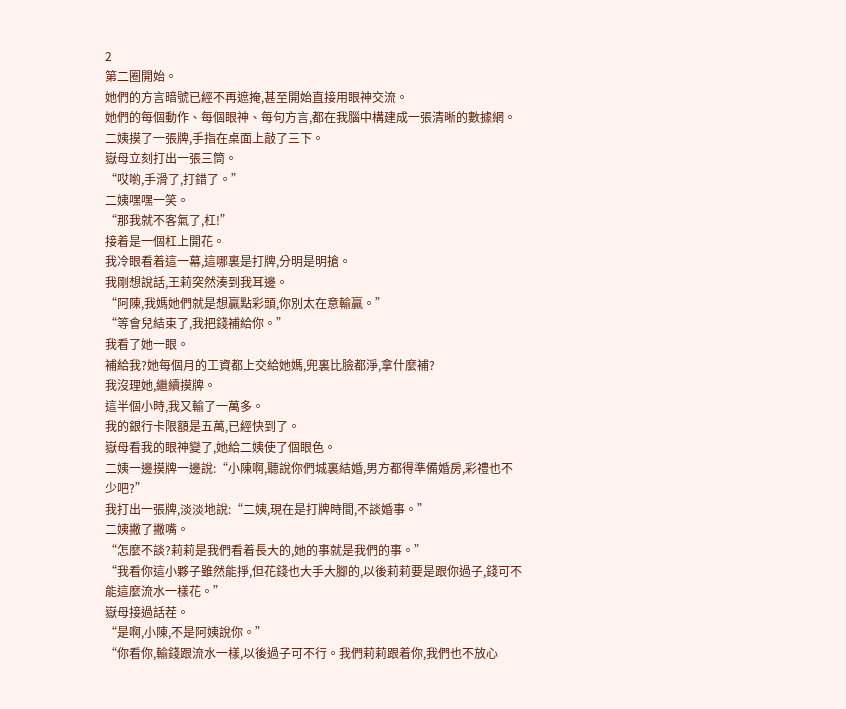2
第二圈開始。
她們的方言暗號已經不再遮掩,甚至開始直接用眼神交流。
她們的每個動作、每個眼神、每句方言,都在我腦中構建成一張清晰的數據網。
二姨摸了一張牌,手指在桌面上敲了三下。
嶽母立刻打出一張三筒。
“哎喲,手滑了,打錯了。”
二姨嘿嘿一笑。
“那我就不客氣了,杠!”
接着是一個杠上開花。
我冷眼看着這一幕,這哪裏是打牌,分明是明搶。
我剛想說話,王莉突然湊到我耳邊。
“阿陳,我媽她們就是想贏點彩頭,你別太在意輸贏。”
“等會兒結束了,我把錢補給你。”
我看了她一眼。
補給我?她每個月的工資都上交給她媽,兜裏比臉都淨,拿什麼補?
我沒理她,繼續摸牌。
這半個小時,我又輸了一萬多。
我的銀行卡限額是五萬,已經快到了。
嶽母看我的眼神變了,她給二姨使了個眼色。
二姨一邊摸牌一邊說:“小陳啊,聽說你們城裏結婚,男方都得準備婚房,彩禮也不少吧?”
我打出一張牌,淡淡地說:“二姨,現在是打牌時間,不談婚事。”
二姨撇了撇嘴。
“怎麼不談?莉莉是我們看着長大的,她的事就是我們的事。”
“我看你這小夥子雖然能掙,但花錢也大手大腳的,以後莉莉要是跟你過子,錢可不能這麼流水一樣花。”
嶽母接過話茬。
“是啊,小陳,不是阿姨說你。”
“你看你,輸錢跟流水一樣,以後過子可不行。我們莉莉跟着你,我們也不放心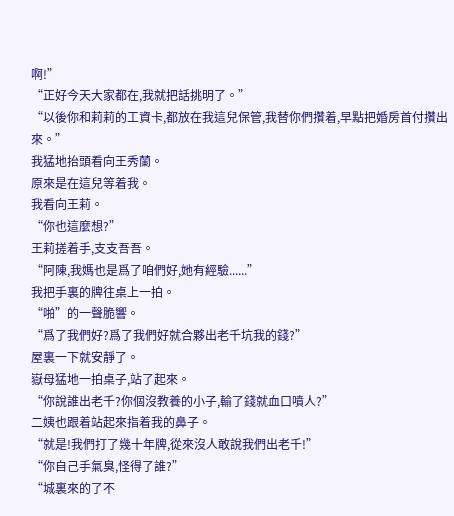啊!”
“正好今天大家都在,我就把話挑明了。”
“以後你和莉莉的工資卡,都放在我這兒保管,我替你們攢着,早點把婚房首付攢出來。”
我猛地抬頭看向王秀蘭。
原來是在這兒等着我。
我看向王莉。
“你也這麼想?”
王莉搓着手,支支吾吾。
“阿陳,我媽也是爲了咱們好,她有經驗......”
我把手裏的牌往桌上一拍。
“啪”的一聲脆響。
“爲了我們好?爲了我們好就合夥出老千坑我的錢?”
屋裏一下就安靜了。
嶽母猛地一拍桌子,站了起來。
“你說誰出老千?你個沒教養的小子,輸了錢就血口噴人?”
二姨也跟着站起來指着我的鼻子。
“就是!我們打了幾十年牌,從來沒人敢說我們出老千!”
“你自己手氣臭,怪得了誰?”
“城裏來的了不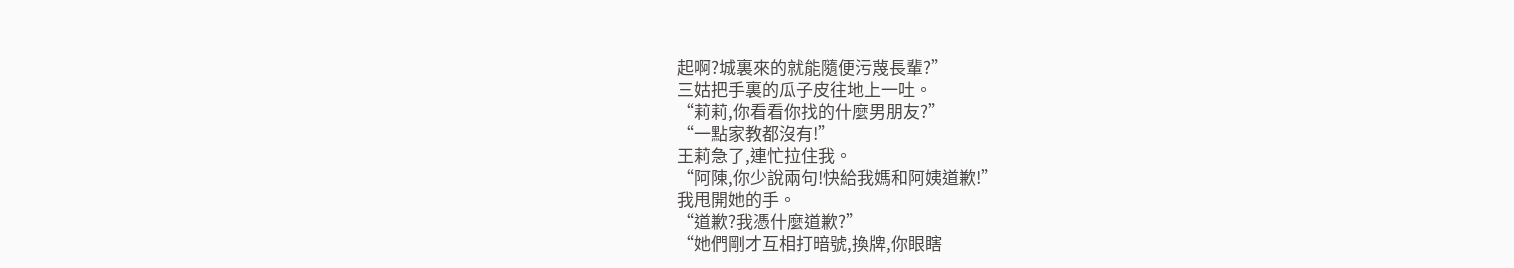起啊?城裏來的就能隨便污蔑長輩?”
三姑把手裏的瓜子皮往地上一吐。
“莉莉,你看看你找的什麼男朋友?”
“一點家教都沒有!”
王莉急了,連忙拉住我。
“阿陳,你少說兩句!快給我媽和阿姨道歉!”
我甩開她的手。
“道歉?我憑什麼道歉?”
“她們剛才互相打暗號,換牌,你眼瞎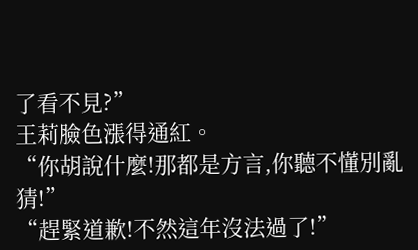了看不見?”
王莉臉色漲得通紅。
“你胡說什麼!那都是方言,你聽不懂別亂猜!”
“趕緊道歉!不然這年沒法過了!”